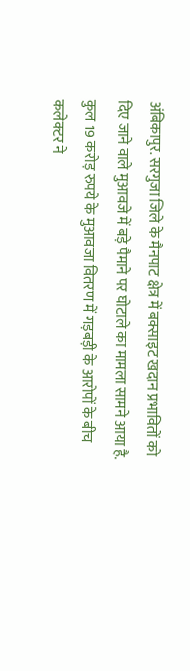अंबिकापुर. सरगुजा जिले के मैनपाट क्षेत्र में बक्साइट खदान प्रभावितों को दिए जाने वाले मुआवजे में बड़े पैमाने पर घोटाले का मामला सामने आया है. कुल 19 करोड़ रुपये के मुआवजा वितरण में गड़बड़ी के आरोपों के बीच कलेक्टर ने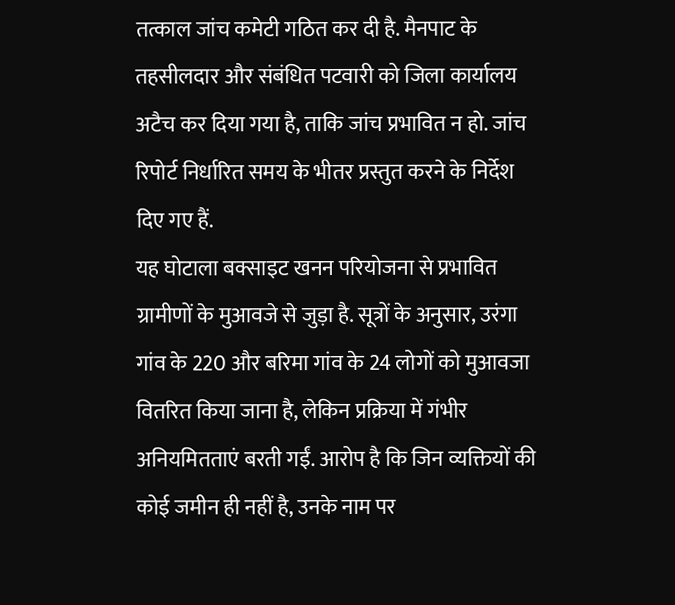तत्काल जांच कमेटी गठित कर दी है. मैनपाट के तहसीलदार और संबंधित पटवारी को जिला कार्यालय अटैच कर दिया गया है, ताकि जांच प्रभावित न हो. जांच रिपोर्ट निर्धारित समय के भीतर प्रस्तुत करने के निर्देश दिए गए हैं.
यह घोटाला बक्साइट खनन परियोजना से प्रभावित ग्रामीणों के मुआवजे से जुड़ा है. सूत्रों के अनुसार, उरंगा गांव के 220 और बरिमा गांव के 24 लोगों को मुआवजा वितरित किया जाना है, लेकिन प्रक्रिया में गंभीर अनियमितताएं बरती गईं. आरोप है कि जिन व्यक्तियों की कोई जमीन ही नहीं है, उनके नाम पर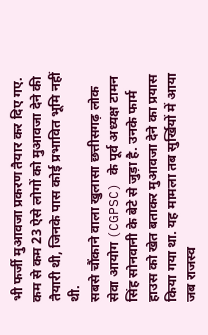भी फर्जी मुआवजा प्रकरण तैयार कर दिए गए. कम से कम 23 ऐसे लोगों को मुआवजा देने की तैयारी थी, जिनके पास कोई प्रभावित भूमि नहीं थी.
सबसे चौंकाने वाला खुलासा छत्तीसगढ़ लोक सेवा आयोग (CGPSC) के पूर्व अध्यक्ष टामन सिंह सोनवानी के बेटे से जुड़ा है. उनके फार्म हाउस को खेत बताकर मुआवजा देने का प्रयास किया गया था. यह मामला तब सुर्खियों में आया जब राजस्व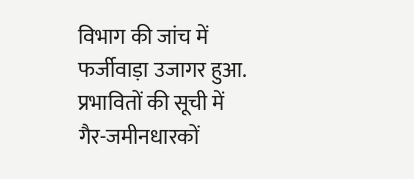विभाग की जांच में फर्जीवाड़ा उजागर हुआ. प्रभावितों की सूची में गैर-जमीनधारकों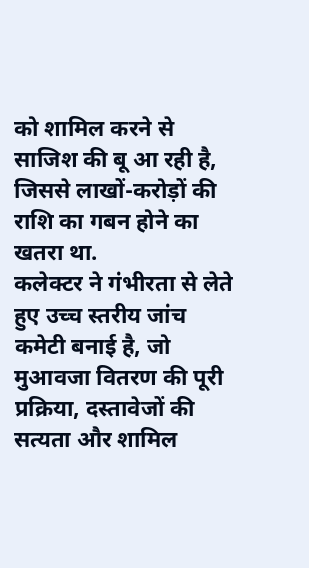को शामिल करने से साजिश की बू आ रही है, जिससे लाखों-करोड़ों की राशि का गबन होने का खतरा था.
कलेक्टर ने गंभीरता से लेते हुए उच्च स्तरीय जांच कमेटी बनाई है, जो मुआवजा वितरण की पूरी प्रक्रिया, दस्तावेजों की सत्यता और शामिल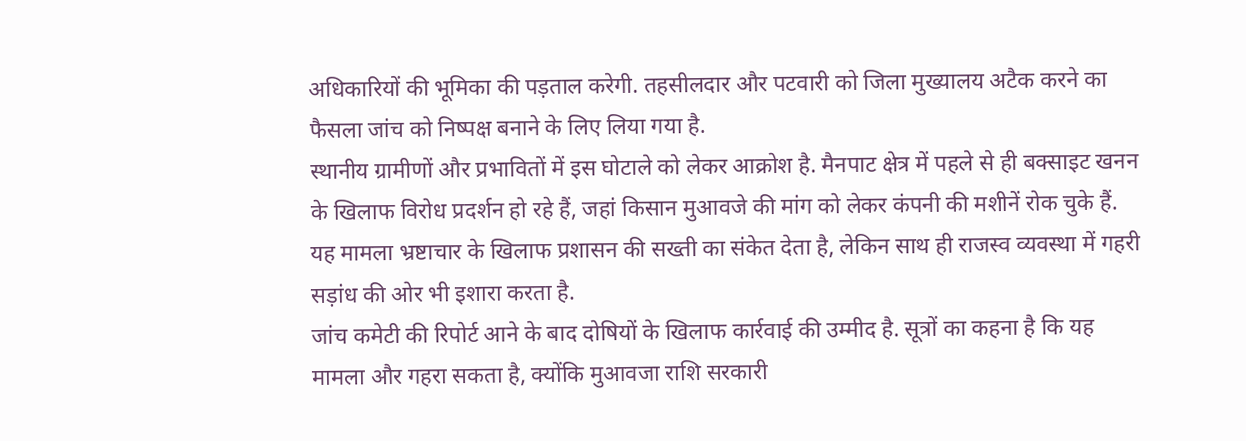अधिकारियों की भूमिका की पड़ताल करेगी. तहसीलदार और पटवारी को जिला मुख्यालय अटैक करने का फैसला जांच को निष्पक्ष बनाने के लिए लिया गया है.
स्थानीय ग्रामीणों और प्रभावितों में इस घोटाले को लेकर आक्रोश है. मैनपाट क्षेत्र में पहले से ही बक्साइट खनन के खिलाफ विरोध प्रदर्शन हो रहे हैं, जहां किसान मुआवजे की मांग को लेकर कंपनी की मशीनें रोक चुके हैं. यह मामला भ्रष्टाचार के खिलाफ प्रशासन की सख्ती का संकेत देता है, लेकिन साथ ही राजस्व व्यवस्था में गहरी सड़ांध की ओर भी इशारा करता है.
जांच कमेटी की रिपोर्ट आने के बाद दोषियों के खिलाफ कार्रवाई की उम्मीद है. सूत्रों का कहना है कि यह मामला और गहरा सकता है, क्योंकि मुआवजा राशि सरकारी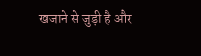खजाने से जुड़ी है और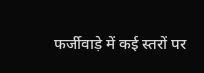फर्जीवाड़े में कई स्तरों पर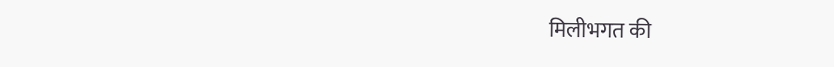मिलीभगत की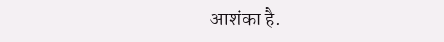आशंका है.